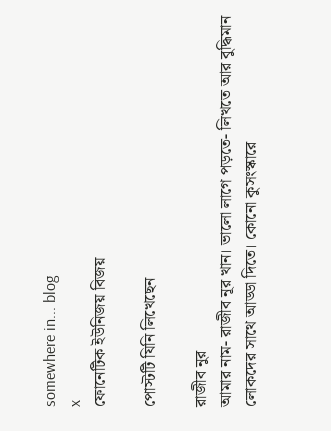somewhere in... blog
x
ফোনেটিক ইউনিজয় বিজয়

পোস্টটি যিনি লিখেছেন

রাজীব নুর
আমার নাম- রাজীব নূর খান। ভালো লাগে পড়তে- লিখতে আর বুদ্ধিমান লোকদের সাথে আড্ডা দিতে। কোনো কুসংস্কারে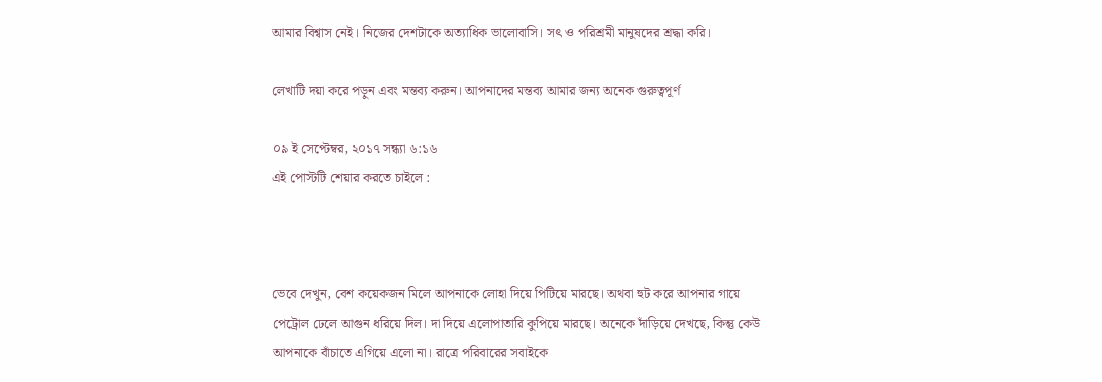আমার বিশ্বাস নেই। নিজের দেশটাকে অত্যাধিক ভালোবাসি। সৎ ও পরিশ্রমী মানুষদের শ্রদ্ধা করি।

লেখাটি দয়া করে পড়ুন এবং মন্তব্য করুন। আপনাদের মন্তব্য আমার জন্য অনেক গুরুত্বপূর্ণ

০৯ ই সেপ্টেম্বর, ২০১৭ সন্ধ্যা ৬:১৬
এই পোস্টটি শেয়ার করতে চাইলে :



ভেবে দেখুন, বেশ কয়েকজন মিলে আপনাকে লোহা দিয়ে পিটিয়ে মারছে। অথবা হুট করে আপনার গায়ে পেট্রোল ঢেলে আগুন ধরিয়ে দিল। দা দিয়ে এলোপাতারি কুপিয়ে মারছে। অনেকে দাঁড়িয়ে দেখছে, কিন্তু কেউ আপনাকে বাঁচাতে এগিয়ে এলো না। রাত্রে পরিবারের সবাইকে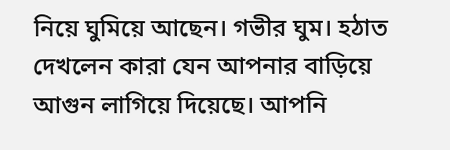নিয়ে ঘুমিয়ে আছেন। গভীর ঘুম। হঠাত দেখলেন কারা যেন আপনার বাড়িয়ে আগুন লাগিয়ে দিয়েছে। আপনি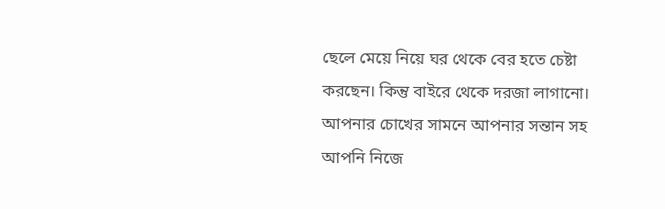ছেলে মেয়ে নিয়ে ঘর থেকে বের হতে চেষ্টা করছেন। কিন্তু বাইরে থেকে দরজা লাগানো। আপনার চোখের সামনে আপনার সন্তান সহ আপনি নিজে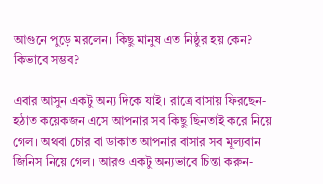আগুনে পুড়ে মরলেন। কিছু মানুষ এত নিষ্ঠুর হয় কেন? কিভাবে সম্ভব?

এবার আসুন একটু অন্য দিকে যাই। রাত্রে বাসায় ফিরছেন- হঠাত কয়েকজন এসে আপনার সব কিছু ছিনতাই করে নিয়ে গেল। অথবা চোর বা ডাকাত আপনার বাসার সব মূল্যবান জিনিস নিয়ে গেল। আরও একটু অন্যভাবে চিন্তা করুন-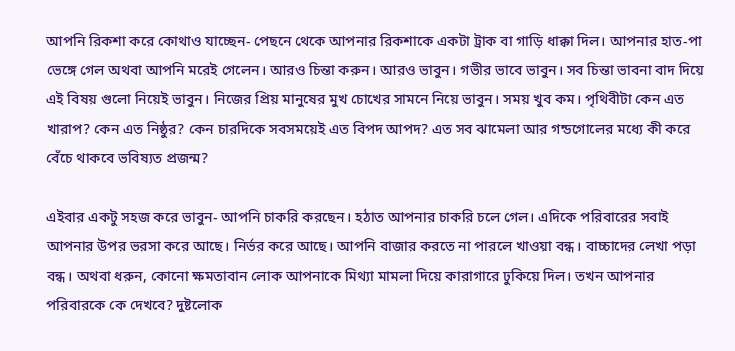আপনি রিকশা করে কোথাও যাচ্ছেন- পেছনে থেকে আপনার রিকশাকে একটা ট্রাক বা গাড়ি ধাক্কা দিল। আপনার হাত-পা ভেঙ্গে গেল অথবা আপনি মরেই গেলেন। আরও চিন্তা করুন। আরও ভাবুন। গভীর ভাবে ভাবুন। সব চিন্তা ভাবনা বাদ দিয়ে এই বিষয় গুলো নিয়েই ভাবুন। নিজের প্রিয় মানুষের মুখ চোখের সামনে নিয়ে ভাবুন। সময় খুব কম। পৃথিবীটা কেন এত খারাপ? কেন এত নিষ্ঠুর? কেন চারদিকে সবসময়েই এত বিপদ আপদ? এত সব ঝামেলা আর গন্ডগোলের মধ্যে কী করে বেঁচে থাকবে ভবিষ্যত প্রজন্ম?

এইবার একটু সহজ করে ভাবুন- আপনি চাকরি করছেন। হঠাত আপনার চাকরি চলে গেল। এদিকে পরিবারের সবাই আপনার উপর ভরসা করে আছে। নির্ভর করে আছে। আপনি বাজার করতে না পারলে খাওয়া বন্ধ। বাচ্চাদের লেখা পড়া বন্ধ। অথবা ধরুন, কোনো ক্ষমতাবান লোক আপনাকে মিথ্যা মামলা দিয়ে কারাগারে ঢুকিয়ে দিল। তখন আপনার পরিবারকে কে দেখবে? দুষ্টলোক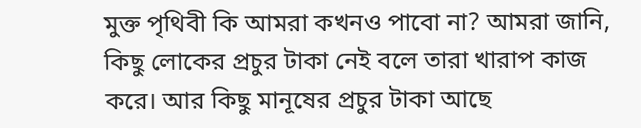মুক্ত পৃথিবী কি আমরা কখনও পাবো না? আমরা জানি, কিছু লোকের প্রচুর টাকা নেই বলে তারা খারাপ কাজ করে। আর কিছু মানূষের প্রচুর টাকা আছে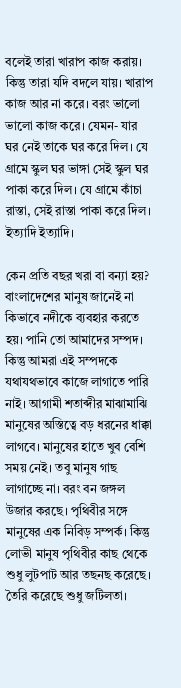বলেই তারা খারাপ কাজ করায়। কিন্তু তারা যদি বদলে যায়। খারাপ কাজ আর না করে। বরং ভালো ভালো কাজ করে। যেমন- যার ঘর নেই তাকে ঘর করে দিল। যে গ্রামে স্কুল ঘর ভাঙ্গা সেই স্কুল ঘর পাকা করে দিল। যে গ্রামে কাঁচা রাস্তা, সেই রাস্তা পাকা করে দিল। ইত্যাদি ইত্যাদি।

কেন প্রতি বছর খরা বা বন্যা হয়?
বাংলাদেশের মানুষ জানেই না কিভাবে নদীকে ব্যবহার করতে হয়। পানি তো আমাদের সম্পদ। কিন্তু আমরা এই সম্পদকে যথাযথভাবে কাজে লাগাতে পারি নাই। আগামী শতাব্দীর মাঝামাঝি মানুষের অস্তিত্বে বড় ধরনের ধাক্কা লাগবে। মানুষের হাতে খুব বেশি সময় নেই। তবু মানুষ গাছ লাগাচ্ছে না। বরং বন জঙ্গল উজার করছে। পৃথিবীর সঙ্গে মানুষের এক নিবিড় সম্পর্ক। কিন্তু লোভী মানুষ পৃথিবীর কাছ থেকে শুধু লুটপাট আর তছনছ করেছে। তৈরি করেছে শুধু জটিলতা।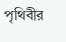পৃথিবীর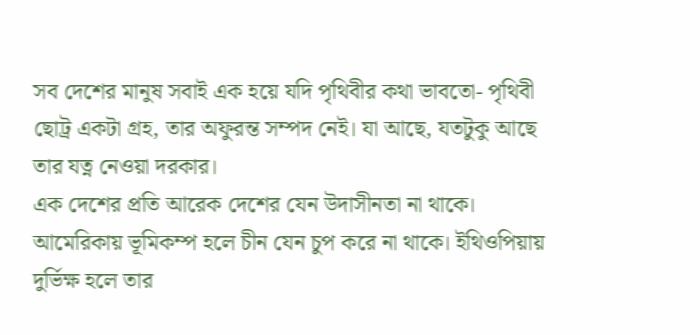সব দেশের মানুষ সবাই এক হয়ে যদি পৃথিবীর কথা ভাবতো- পৃথিবী ছোট্র একটা গ্রহ, তার অফুরন্ত সম্পদ নেই। যা আছে, যতটুকু আছে তার যত্ন নেওয়া দরকার।
এক দেশের প্রতি আরেক দেশের যেন উদাসীনতা না থাকে। আমেরিকায় ভূমিকম্প হলে চীন যেন চুপ করে না থাকে। ইথিওপিয়ায় দুর্ভিক্ষ হলে তার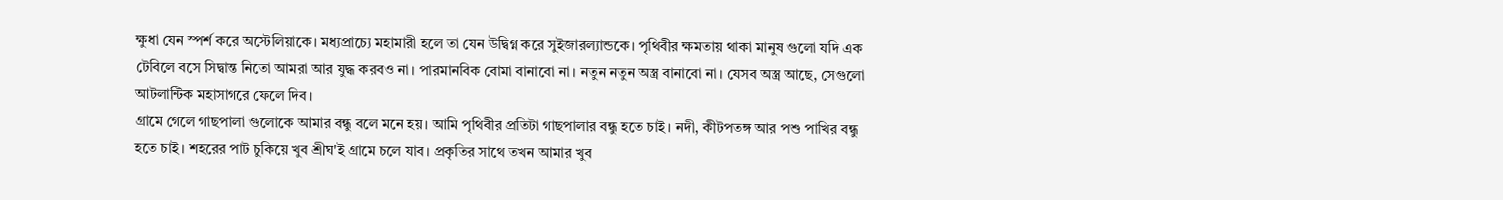ক্ষুধা যেন স্পর্শ করে অস্টেলিয়াকে। মধ্যপ্রাচ্যে মহামারী হলে তা যেন উদ্বিগ্ন করে সুইজারল্যান্ডকে। পৃথিবীর ক্ষমতায় থাকা মানুষ গুলো যদি এক টেবিলে বসে সিদ্বান্ত নিতো আমরা আর যুদ্ধ করবও না। পারমানবিক বোমা বানাবো না। নতুন নতুন অস্ত্র বানাবো না। যেসব অস্ত্র আছে, সেগুলো আটলান্টিক মহাসাগরে ফেলে দিব।
গ্রামে গেলে গাছপালা গুলোকে আমার বন্ধু বলে মনে হয়। আমি পৃথিবীর প্রতিটা গাছপালার বন্ধু হতে চাই। নদী, কীটপতঙ্গ আর পশু পাখির বন্ধু হতে চাই। শহরের পাট চুকিয়ে খুব শ্রীঘ'ই গ্রামে চলে যাব। প্রকৃতির সাথে তখন আমার খুব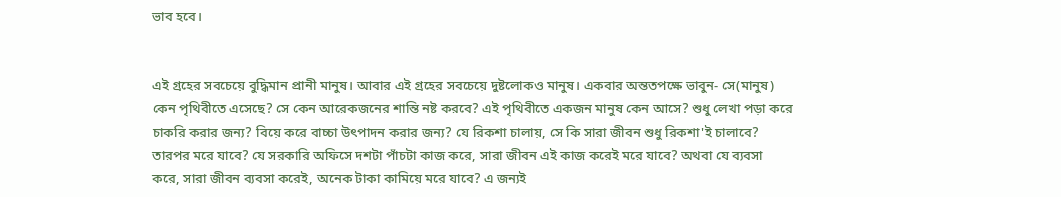ভাব হবে।


এই গ্রহের সবচেয়ে বুদ্ধিমান প্রানী মানুষ। আবার এই গ্রহের সবচেয়ে দুষ্টলোকও মানুষ। একবার অন্ততপক্ষে ভাবুন- সে(মানুষ) কেন পৃথিবীতে এসেছে? সে কেন আরেকজনের শান্তি নষ্ট করবে? এই পৃথিবীতে একজন মানুষ কেন আসে? শুধু লেখা পড়া করে চাকরি করার জন্য? বিয়ে করে বাচ্চা উৎপাদন করার জন্য? যে রিকশা চালায়, সে কি সারা জীবন শুধু রিকশা'ই চালাবে? তারপর মরে যাবে? যে সরকারি অফিসে দশটা পাঁচটা কাজ করে, সারা জীবন এই কাজ করেই মরে যাবে? অথবা যে ব্যবসা করে, সারা জীবন ব্যবসা করেই, অনেক টাকা কামিয়ে মরে যাবে? এ জন্যই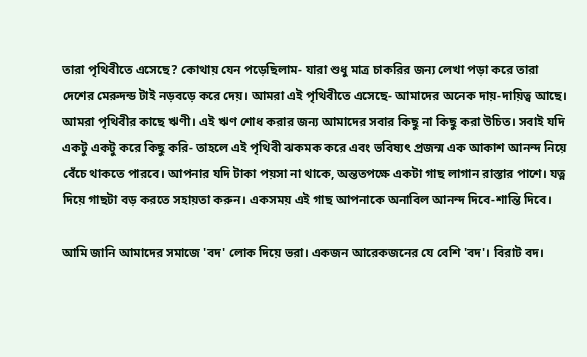তারা পৃথিবীতে এসেছে? কোথায় যেন পড়েছিলাম- যারা শুধু মাত্র চাকরির জন্য লেখা পড়া করে তারা দেশের মেরুদন্ড টাই নড়বড়ে করে দেয়। আমরা এই পৃথিবীতে এসেছে- আমাদের অনেক দায়-দায়িত্ব আছে। আমরা পৃথিবীর কাছে ঋণী। এই ঋণ শোধ করার জন্য আমাদের সবার কিছু না কিছু করা উচিত। সবাই যদি একটু একটু করে কিছু করি- তাহলে এই পৃথিবী ঝকমক করে এবং ভবিষ্যৎ প্রজন্ম এক আকাশ আনন্দ নিয়ে বেঁচে থাকতে পারবে। আপনার যদি টাকা পয়সা না থাকে, অন্ততপক্ষে একটা গাছ লাগান রাস্তার পাশে। যত্ন দিয়ে গাছটা বড় করতে সহায়তা করুন। একসময় এই গাছ আপনাকে অনাবিল আনন্দ দিবে-শান্তি দিবে।

আমি জানি আমাদের সমাজে 'বদ' লোক দিয়ে ভরা। একজন আরেকজনের যে বেশি 'বদ'। বিরাট বদ।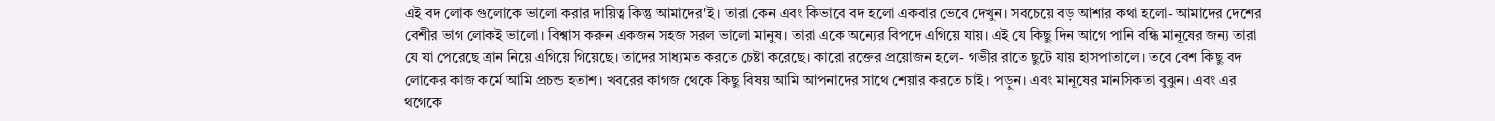এই বদ লোক গুলোকে ভালো করার দায়িত্ব কিন্তু আমাদের'ই। তারা কেন এবং কিভাবে বদ হলো একবার ভেবে দেখুন। সবচেয়ে বড় আশার কথা হলো- আমাদের দেশের বেশীর ভাগ লোকই ভালো। বিশ্বাস করুন একজন সহজ সরল ভালো মানুষ। তারা একে অন্যের বিপদে এগিয়ে যায়। এই যে কিছু দিন আগে পানি বন্ধি মানূষের জন্য তারা যে যা পেরেছে ত্রান নিয়ে এগিয়ে গিয়েছে। তাদের সাধ্যমত করতে চেষ্টা করেছে। কারো রক্তের প্রয়োজন হলে- গভীর রাতে ছুটে যায় হাসপাতালে। তবে বেশ কিছু বদ লোকের কাজ কর্মে আমি প্রচন্ড হতাশ। খবরের কাগজ থেকে কিছু বিষয় আমি আপনাদের সাথে শেয়ার করতে চাই। পড়ুন। এবং মানূষের মানসিকতা বুঝুন। এবং এর থগেকে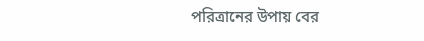পরিত্রানের উপায় বের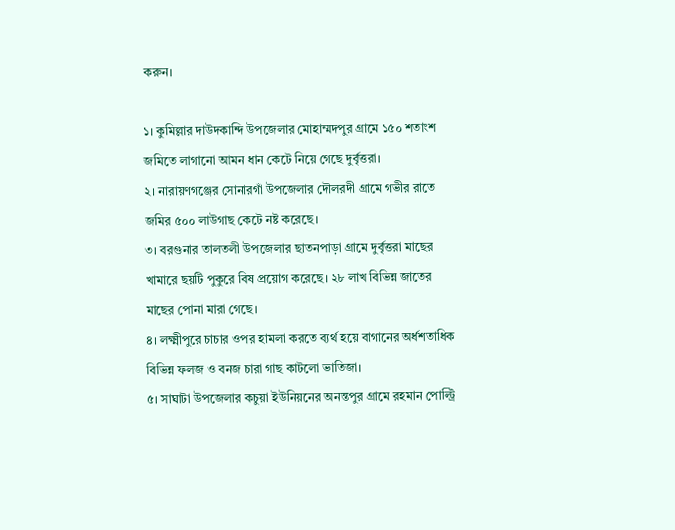করুন।

১। কুমিল্লার দাউদকান্দি উপজেলার মোহাম্মদপুর গ্রামে ১৫০ শতাংশ জমিতে লাগানো আমন ধান কেটে নিয়ে গেছে দুর্বৃত্তরা।
২। নারায়ণগঞ্জের সোনারগাঁ উপজেলার দৌলরদী গ্রামে গভীর রাতে জমির ৫০০ লাউগাছ কেটে নষ্ট করেছে।
৩। বরগুনার তালতলী উপজেলার ছাতনপাড়া গ্রামে দুর্বৃত্তরা মাছের খামারে ছয়টি পুকুরে বিষ প্রয়োগ করেছে। ২৮ লাখ বিভিন্ন জাতের মাছের পোনা মারা গেছে।
৪। লক্ষ্মীপুরে চাচার ওপর হামলা করতে ব্যর্থ হয়ে বাগানের অর্ধশতাধিক বিভিন্ন ফলজ ও বনজ চারা গাছ কাটলো ভাতিজা।
৫। সাঘাটা উপজেলার কচুয়া ইউনিয়নের অনন্তপুর গ্রামে রহমান পোল্ট্রি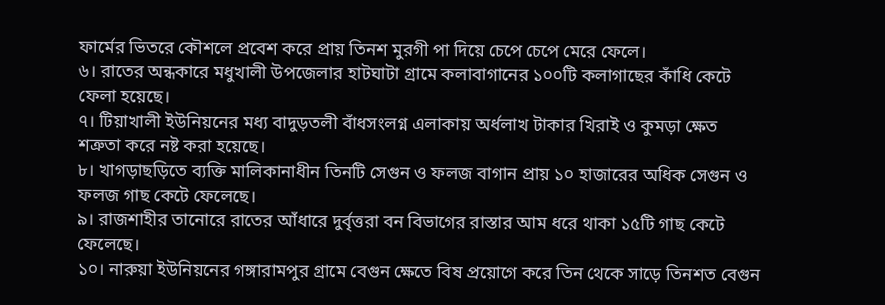ফার্মের ভিতরে কৌশলে প্রবেশ করে প্রায় তিনশ মুরগী পা দিয়ে চেপে চেপে মেরে ফেলে।
৬। রাতের অন্ধকারে মধুখালী উপজেলার হাটঘাটা গ্রামে কলাবাগানের ১০০টি কলাগাছের কাঁধি কেটে ফেলা হয়েছে।
৭। টিয়াখালী ইউনিয়নের মধ্য বাদুড়তলী বাঁধসংলগ্ন এলাকায় অর্ধলাখ টাকার খিরাই ও কুমড়া ক্ষেত শত্রুতা করে নষ্ট করা হয়েছে।
৮। খাগড়াছড়িতে ব্যক্তি মালিকানাধীন তিনটি সেগুন ও ফলজ বাগান প্রায় ১০ হাজারের অধিক সেগুন ও ফলজ গাছ কেটে ফেলেছে।
৯। রাজশাহীর তানোরে রাতের আঁধারে দুর্বৃত্তরা বন বিভাগের রাস্তার আম ধরে থাকা ১৫টি গাছ কেটে ফেলেছে।
১০। নারুয়া ইউনিয়নের গঙ্গারামপুর গ্রামে বেগুন ক্ষেতে বিষ প্রয়োগে করে তিন থেকে সাড়ে তিনশত বেগুন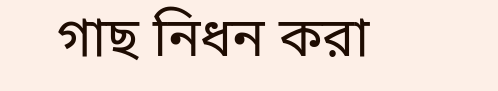গাছ নিধন করা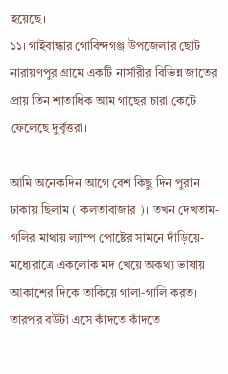হয়েছে।
১১। গাইবান্ধার গোবিন্দগঞ্জ উপজেলার ছোট নারায়ণপুর গ্রামে একটি নার্সারীর বিভিন্ন জাতের প্রায় তিন শাতাধিক আম গাছের চারা কেটে ফেলেছে দুর্বৃত্তরা।

আমি অনেকদিন আগে বেশ কিছু দিন পুরান ঢাকায় ছিলাম ( কলতাবাজার )। তখন দেখতাম-গলির মাথায় ল্যাম্প পোষ্টের সামনে দাঁড়িয়ে- মধ্যেরাত্রে একলোক মদ খেয়ে অকথ্য ভাষায় আকাশের দিকে তাকিয়ে গালা-গালি করত। তারপর বউটা এসে কাঁদতে কাঁদতে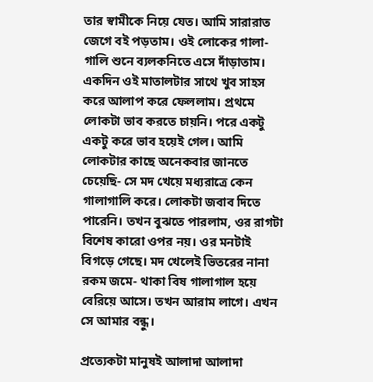তার স্বামীকে নিয়ে যেত। আমি সারারাত জেগে বই পড়তাম। ওই লোকের গালা-গালি শুনে ব্যলকনিতে এসে দাঁড়াতাম। একদিন ওই মাতালটার সাথে খুব সাহস করে আলাপ করে ফেললাম। প্রথমে লোকটা ভাব করতে চায়নি। পরে একটু একটু করে ভাব হয়েই গেল। আমি লোকটার কাছে অনেকবার জানতে চেয়েছি- সে মদ খেয়ে মধ্যরাত্রে কেন গালাগালি করে। লোকটা জবাব দিতে পারেনি। তখন বুঝতে পারলাম, ওর রাগটা বিশেষ কারো ওপর নয়। ওর মনটাই বিগড়ে গেছে। মদ খেলেই ভিতরের নানা রকম জমে- থাকা বিষ গালাগাল হয়ে বেরিয়ে আসে। তখন আরাম লাগে। এখন সে আমার বন্ধু।

প্রত্যেকটা মানুষই আলাদা আলাদা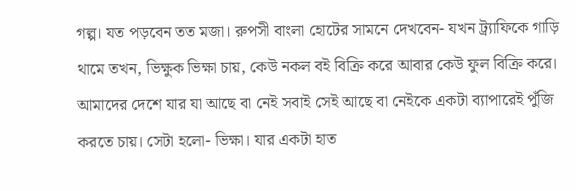গল্প। যত পড়বেন তত মজা। রুপসী বাংলা হোটের সামনে দেখবেন- যখন ট্র্যাফিকে গাড়ি থামে তখন, ভিক্ষুক ভিক্ষা চায়, কেউ নকল বই বিক্রি করে আবার কেউ ফুল বিক্রি করে। আমাদের দেশে যার যা আছে বা নেই সবাই সেই আছে বা নেইকে একটা ব্যাপারেই পুঁজি করতে চায়। সেটা হলো- ভিক্ষা। যার একটা হাত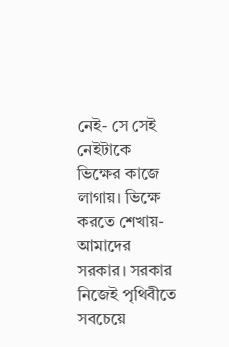নেই- সে সেই নেইটাকে ভিক্ষের কাজে লাগায়। ভিক্ষে করতে শেখায়- আমাদের সরকার। সরকার নিজেই পৃথিবীতে সবচেয়ে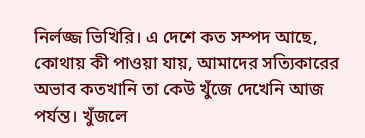নির্লজ্জ ভিখিরি। এ দেশে কত সম্পদ আছে, কোথায় কী পাওয়া যায়, আমাদের সত্যিকারের অভাব কতখানি তা কেউ খুঁজে দেখেনি আজ পর্যন্ত। খুঁজলে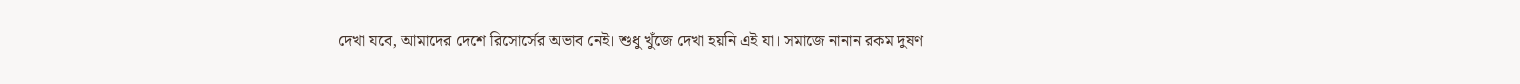দেখা যবে, আমাদের দেশে রিসোর্সের অভাব নেই। শুধু খুঁজে দেখা হয়নি এই যা। সমাজে নানান রকম দুষণ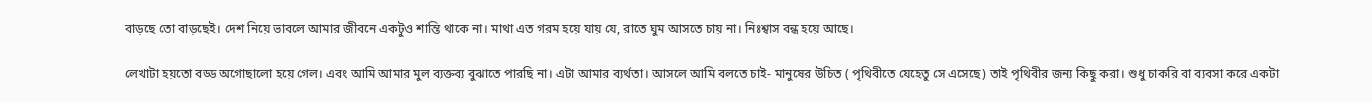বাড়ছে তো বাড়ছেই। দেশ নিয়ে ভাবলে আমার জীবনে একটুও শান্তি থাকে না। মাথা এত গরম হয়ে যায় যে, রাতে ঘুম আসতে চায় না। নিঃশ্বাস বন্ধ হয়ে আছে।

লেখাটা হয়তো বড্ড অগোছালো হয়ে গেল। এবং আমি আমার মুল ব্যক্তব্য বুঝাতে পারছি না। এটা আমার ব্যর্থতা। আসলে আমি বলতে চাই- মানুষের উচিত ( পৃথিবীতে যেহেতু সে এসেছে) তাই পৃথিবীর জন্য কিছু করা। শুধু চাকরি বা ব্যবসা করে একটা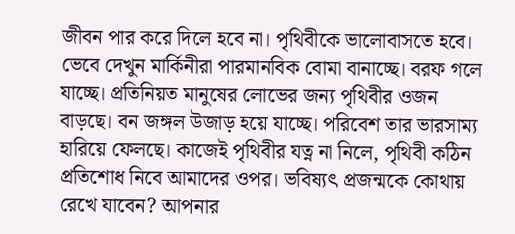জীবন পার করে দিলে হবে না। পৃথিবীকে ভালোবাসতে হবে। ভেবে দেখুন মার্কিনীরা পারমানবিক বোমা বানাচ্ছে। বরফ গলে যাচ্ছে। প্রতিনিয়ত মানুষের লোভের জন্য পৃথিবীর ওজন বাড়ছে। বন জঙ্গল উজাড় হয়ে যাচ্ছে। পরিবেশ তার ভারসাম্য হারিয়ে ফেলছে। কাজেই পৃথিবীর যত্ন না নিলে, পৃথিবী কঠিন প্রতিশোধ নিবে আমাদের ওপর। ভবিষ্যৎ প্রজন্মকে কোথায় রেখে যাবেন? আপনার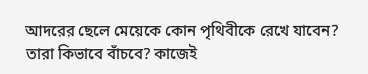আদরের ছেলে মেয়েকে কোন পৃথিবীকে রেখে যাবেন? তারা কিভাবে বাঁচবে? কাজেই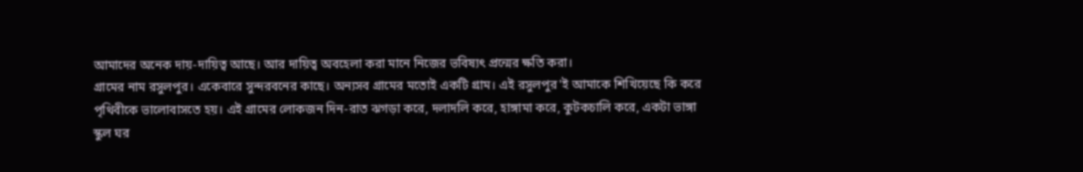আমাদের অনেক দায়-দায়িত্ব আছে। আর দায়িত্ব অবহেলা করা মানে নিজের ভবিষ্যৎ প্রন্মের ক্ষতি করা।
গ্রামের নাম রসুলপুর। একেবারে সুন্দরবনের কাছে। অন্যসব গ্রামের মতোই একটি গ্রাম। এই রসুলপুর'ই আমাকে শিখিয়েছে কি করে পৃথিবীকে ভালোবাসতে হয়। এই গ্রামের লোকজন দিন-রাত ঝগড়া করে, দলাদলি করে, হাঙ্গামা করে, কুটকচালি করে, একটা ভাঙ্গা স্কুল ঘর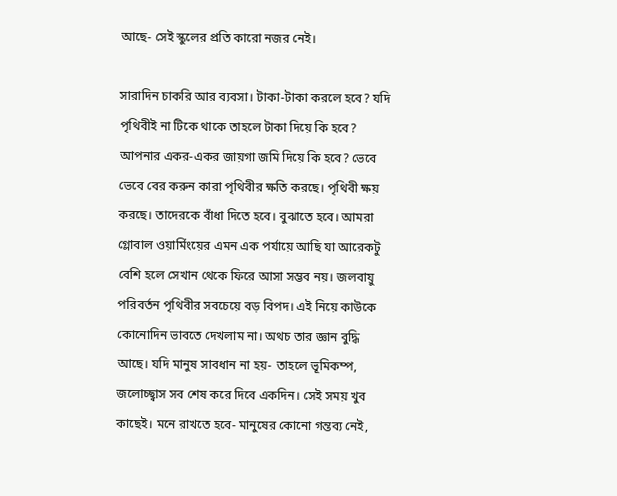আছে- সেই স্কুলের প্রতি কারো নজর নেই।

সারাদিন চাকরি আর ব্যবসা। টাকা-টাকা করলে হবে? যদি পৃথিবীই না টিকে থাকে তাহলে টাকা দিয়ে কি হবে? আপনার একর-একর জায়গা জমি দিয়ে কি হবে? ভেবে ভেবে বের করুন কারা পৃথিবীর ক্ষতি করছে। পৃথিবী ক্ষয় করছে। তাদেরকে বাঁধা দিতে হবে। বুঝাতে হবে। আমরা গ্লোবাল ওয়ার্মিংয়ের এমন এক পর্যায়ে আছি যা আরেকটু বেশি হলে সেখান থেকে ফিরে আসা সম্ভব নয়। জলবায়ু পরিবর্তন পৃথিবীর সবচেয়ে বড় বিপদ। এই নিয়ে কাউকে কোনোদিন ভাবতে দেখলাম না। অথচ তার জ্ঞান বুদ্ধি আছে। যদি মানুষ সাবধান না হয়- তাহলে ভূমিকম্প, জলোচ্ছ্বাস সব শেষ করে দিবে একদিন। সেই সময় খুব কাছেই। মনে রাখতে হবে- মানুষের কোনো গন্তব্য নেই,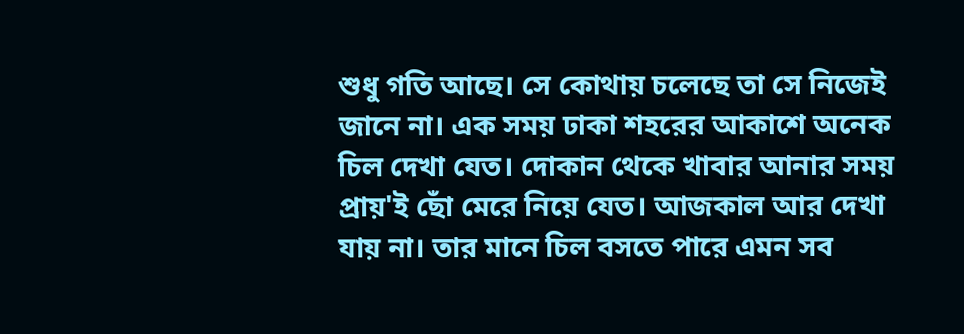শুধু গতি আছে। সে কোথায় চলেছে তা সে নিজেই জানে না। এক সময় ঢাকা শহরের আকাশে অনেক চিল দেখা যেত। দোকান থেকে খাবার আনার সময় প্রায়'ই ছোঁ মেরে নিয়ে যেত। আজকাল আর দেখা যায় না। তার মানে চিল বসতে পারে এমন সব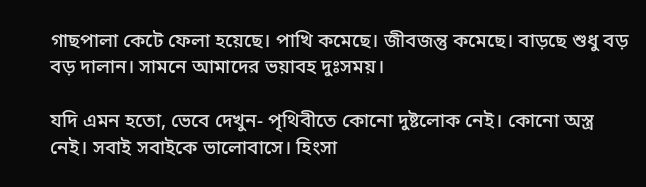গাছপালা কেটে ফেলা হয়েছে। পাখি কমেছে। জীবজন্তু কমেছে। বাড়ছে শুধু বড় বড় দালান। সামনে আমাদের ভয়াবহ দুঃসময়।

যদি এমন হতো, ভেবে দেখুন- পৃথিবীতে কোনো দুষ্টলোক নেই। কোনো অস্ত্র নেই। সবাই সবাইকে ভালোবাসে। হিংসা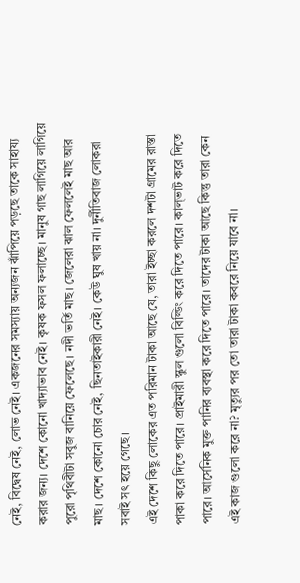নেই, বিদ্বেষ নেই, লোভ নেই। একজনের সমস্যায় অন্যজন ঝাঁপিয়ে পড়ছে তাকে সাহায্য করার জন্য। দেশে কোনো খাদ্যাভাব নেই। কৃষক ফসল ফলাচ্ছে। মানুষ গাছ লাগিয়ে লাগিয়ে পুরো পৃথিবীটা সবুজ বানিয়ে ফেলেছে। নদী ভর্তি মাছ। জেলেরা ঝাল ফেললেই মাছ আর মাছ। দেশে কোনো চোর নেই, ছিনতাইকারী নেই। কেউ ঘুষ খায় না। দুর্নীতিবাজ লোকরা সবাই সৎ হয়ে গেছে।
এই দেশে কিছু লোকের এত পরিমান টাকা আছে যে, তারা ইচ্ছা করলে দশটা গ্রামের রাস্তা পাকা করে দিতে পারে। প্রাইমারী স্কুল গুলো বিল্ডিং করে দিতে পারে। কাল্ভাট করে দিতে পারে। আর্সেনিক মুক্ত পানির ব্যবস্থা করে দিতে পারে। তাদের টাকা আছে কিন্তু তারা কেন এই কাজ গুলো করে না? মৃত্যুর পর তো তারা টাকা কবরে নিয়ে যাবে না।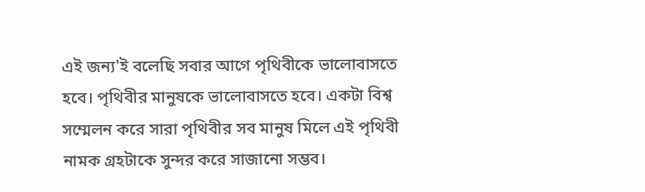এই জন্য'ই বলেছি সবার আগে পৃথিবীকে ভালোবাসতে হবে। পৃথিবীর মানুষকে ভালোবাসতে হবে। একটা বিশ্ব সম্মেলন করে সারা পৃথিবীর সব মানুষ মিলে এই পৃথিবী নামক গ্রহটাকে সুন্দর করে সাজানো সম্ভব।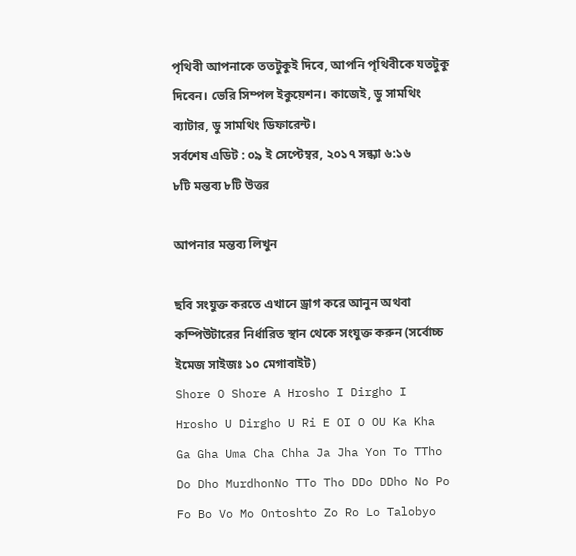পৃথিবী আপনাকে ততটুকুই দিবে, আপনি পৃথিবীকে যতটুকু দিবেন। ভেরি সিম্পল ইকুয়েশন। কাজেই, ডু সামথিং ব্যাটার, ডু সামথিং ডিফারেন্ট।
সর্বশেষ এডিট : ০৯ ই সেপ্টেম্বর, ২০১৭ সন্ধ্যা ৬:১৬
৮টি মন্তব্য ৮টি উত্তর

আপনার মন্তব্য লিখুন

ছবি সংযুক্ত করতে এখানে ড্রাগ করে আনুন অথবা কম্পিউটারের নির্ধারিত স্থান থেকে সংযুক্ত করুন (সর্বোচ্চ ইমেজ সাইজঃ ১০ মেগাবাইট)
Shore O Shore A Hrosho I Dirgho I Hrosho U Dirgho U Ri E OI O OU Ka Kha Ga Gha Uma Cha Chha Ja Jha Yon To TTho Do Dho MurdhonNo TTo Tho DDo DDho No Po Fo Bo Vo Mo Ontoshto Zo Ro Lo Talobyo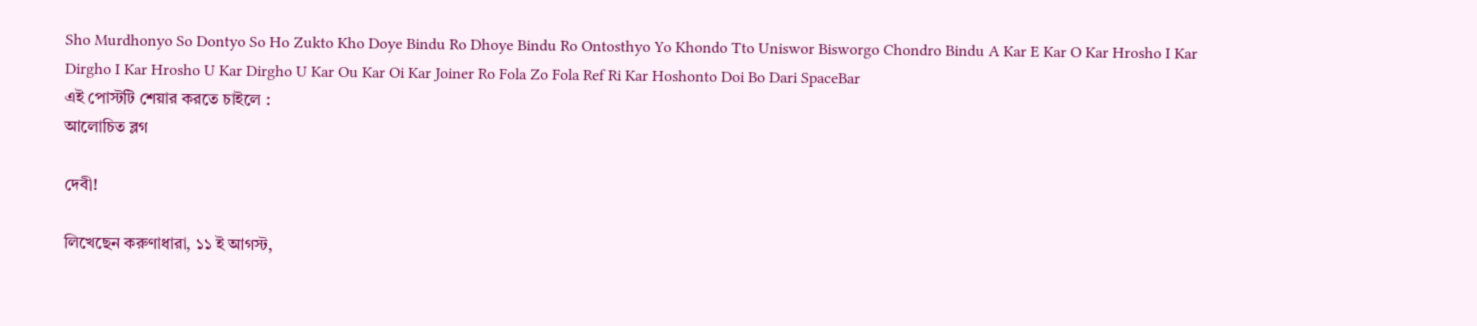Sho Murdhonyo So Dontyo So Ho Zukto Kho Doye Bindu Ro Dhoye Bindu Ro Ontosthyo Yo Khondo Tto Uniswor Bisworgo Chondro Bindu A Kar E Kar O Kar Hrosho I Kar Dirgho I Kar Hrosho U Kar Dirgho U Kar Ou Kar Oi Kar Joiner Ro Fola Zo Fola Ref Ri Kar Hoshonto Doi Bo Dari SpaceBar
এই পোস্টটি শেয়ার করতে চাইলে :
আলোচিত ব্লগ

দেবী!

লিখেছেন করুণাধারা, ১১ ই আগস্ট,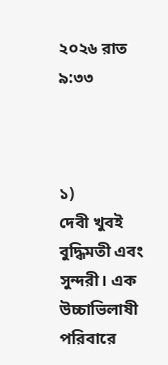২০২৬ রাত ৯:৩৩



১)
দেবী খুবই বুদ্ধিমতী এবং সুন্দরী। এক উচ্চাভিলাষী পরিবারে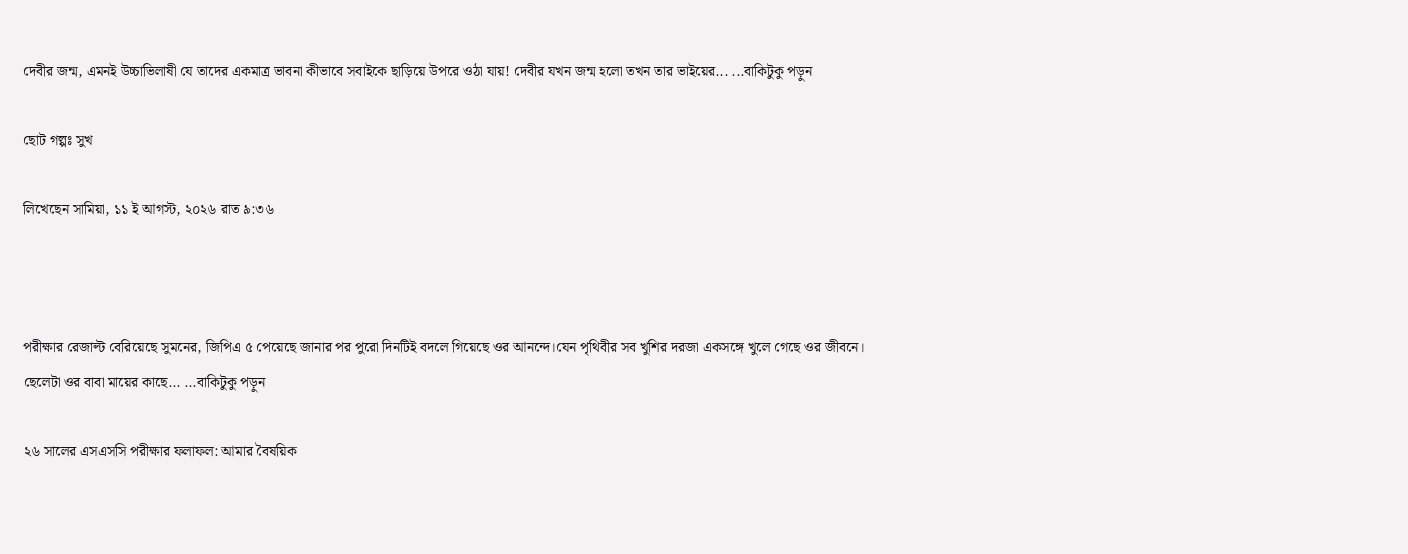দেবীর জন্ম, এমনই উচ্চাভিলাষী যে তাদের একমাত্র ভাবনা কীভাবে সবাইকে ছাড়িয়ে উপরে ওঠা যায়! দেবীর যখন জন্ম হলো তখন তার ভাইয়ের... ...বাকিটুকু পড়ুন

ছোট গল্পঃ সুখ

লিখেছেন সামিয়া, ১১ ই আগস্ট, ২০২৬ রাত ৯:৩৬



পরীক্ষার রেজাল্ট বেরিয়েছে সুমনের, জিপিএ ৫ পেয়েছে জানার পর পুরো দিনটিই বদলে গিয়েছে ওর আনন্দে।যেন পৃথিবীর সব খুশির দরজা একসঙ্গে খুলে গেছে ওর জীবনে।
ছেলেটা ওর বাবা মায়ের কাছে... ...বাকিটুকু পড়ুন

২৬ সালের এসএসসি পরীক্ষার ফলাফল: আমার বৈষয়িক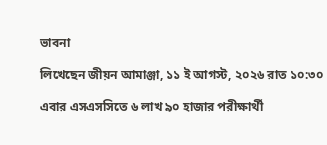ভাবনা

লিখেছেন জীয়ন আমাঞ্জা, ১১ ই আগস্ট, ২০২৬ রাত ১০:৩০

এবার এসএসসিতে ৬ লাখ ৯০ হাজার পরীক্ষার্থী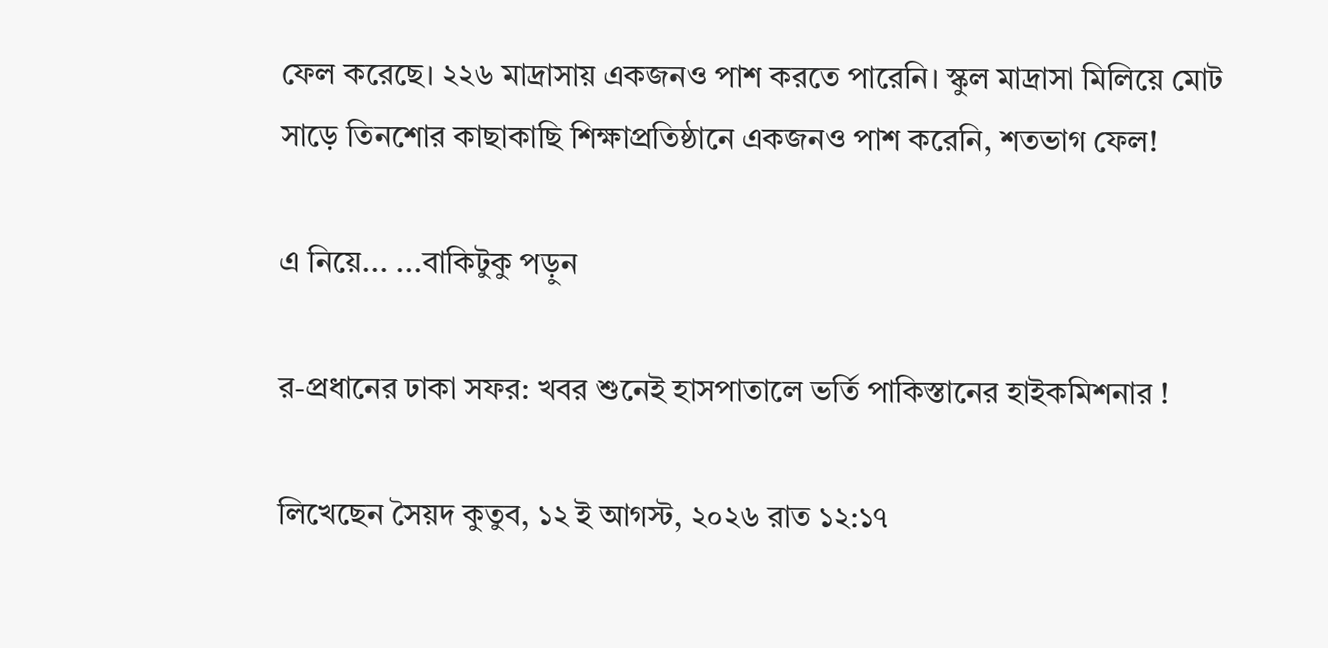ফেল করেছে। ২২৬ মাদ্রাসায় একজনও পাশ করতে পারেনি। স্কুল মাদ্রাসা মিলিয়ে মোট সাড়ে তিনশোর কাছাকাছি শিক্ষাপ্রতিষ্ঠানে একজনও পাশ করেনি, শতভাগ ফেল!

এ নিয়ে... ...বাকিটুকু পড়ুন

র-প্রধানের ঢাকা সফর: খবর শুনেই হাসপাতালে ভর্তি পাকিস্তানের হাইকমিশনার !

লিখেছেন সৈয়দ কুতুব, ১২ ই আগস্ট, ২০২৬ রাত ১২:১৭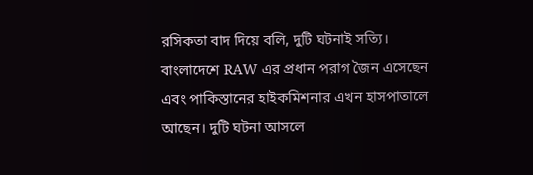রসিকতা বাদ দিয়ে বলি, দুটি ঘটনাই সত্যি। বাংলাদেশে RAW এর প্রধান পরাগ জৈন এসেছেন এবং পাকিস্তানের হাইকমিশনার এখন হাসপাতালে আছেন। দুটি ঘটনা আসলে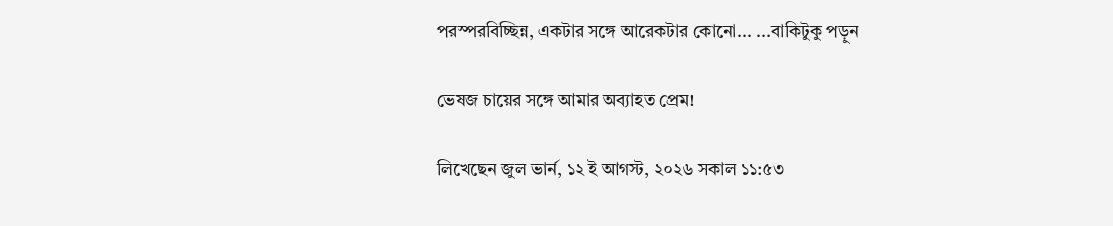পরস্পরবিচ্ছিন্ন, একটার সঙ্গে আরেকটার কোনো... ...বাকিটুকু পড়ুন

ভেষজ চায়ের সঙ্গে আমার অব্যাহত প্রেম!

লিখেছেন জুল ভার্ন, ১২ ই আগস্ট, ২০২৬ সকাল ১১:৫৩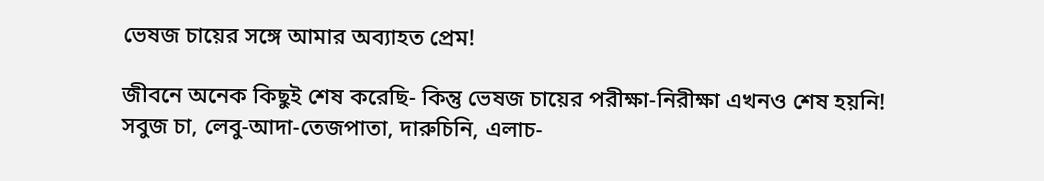ভেষজ চায়ের সঙ্গে আমার অব্যাহত প্রেম!

জীবনে অনেক কিছুই শেষ করেছি- কিন্তু ভেষজ চায়ের পরীক্ষা-নিরীক্ষা এখনও শেষ হয়নি!
সবুজ চা, লেবু-আদা-তেজপাতা, দারুচিনি, এলাচ-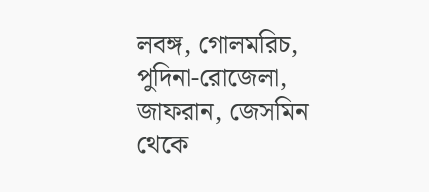লবঙ্গ, গোলমরিচ, পুদিনা-রোজেলা, জাফরান, জেসমিন থেকে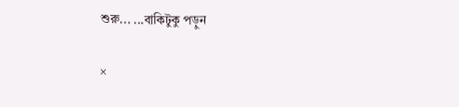শুরু... ...বাকিটুকু পড়ুন

×